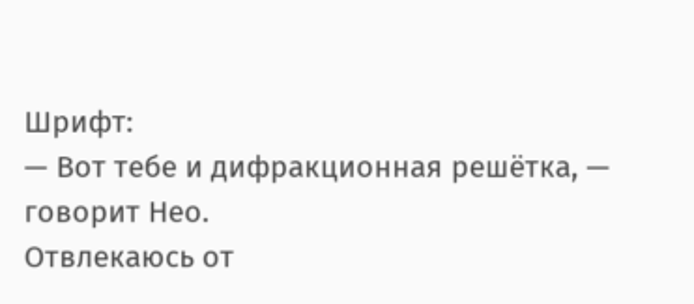Шрифт:
— Вот тебе и дифракционная решётка, — говорит Нео.
Отвлекаюсь от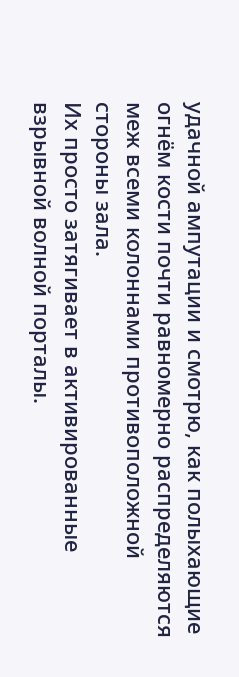удачной ампутации и смотрю, как полыхающие огнём кости почти равномерно распределяются меж всеми колоннами противоположной стороны зала.
Их просто затягивает в активированные взрывной волной порталы.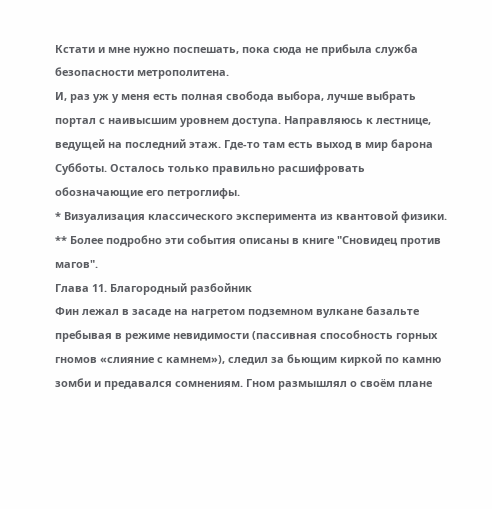Кстати и мне нужно поспешать, пока сюда не прибыла служба безопасности метрополитена.
И, раз уж у меня есть полная свобода выбора, лучше выбрать портал с наивысшим уровнем доступа. Направляюсь к лестнице, ведущей на последний этаж. Где-то там есть выход в мир барона Субботы. Осталось только правильно расшифровать обозначающие его петроглифы.
* Визуализация классического эксперимента из квантовой физики.
** Более подробно эти события описаны в книге "Сновидец против магов".
Глава 11. Благородный разбойник
Фин лежал в засаде на нагретом подземном вулкане базальте пребывая в режиме невидимости (пассивная способность горных гномов «слияние с камнем»), следил за бьющим киркой по камню зомби и предавался сомнениям. Гном размышлял о своём плане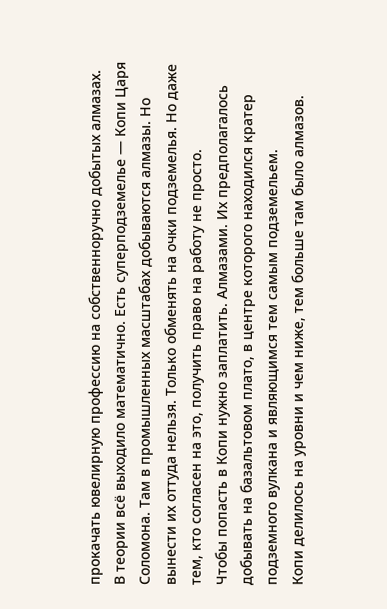прокачать ювелирную профессию на собственноручно добытых алмазах.
В теории всё выходило математично. Есть суперподземелье — Копи Царя Соломона. Там в промышленных масштабах добываются алмазы. Но вынести их оттуда нельзя. Только обменять на очки подземелья. Но даже тем, кто согласен на это, получить право на работу не просто.
Чтобы попасть в Копи нужно заплатить. Алмазами. Их предполагалось добывать на базальтовом плато, в центре которого находился кратер подземного вулкана и являющимся тем самым подземельем.
Копи делилось на уровни и чем ниже, тем больше там было алмазов.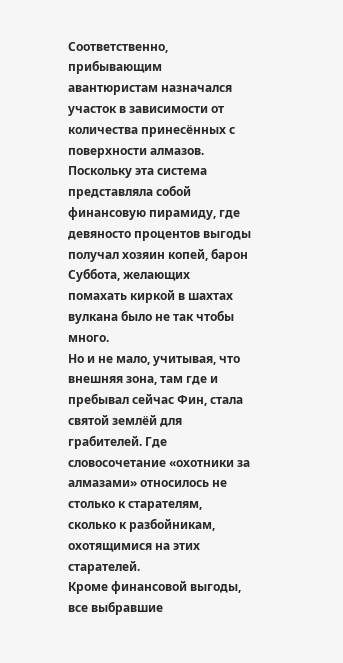Соответственно, прибывающим авантюристам назначался участок в зависимости от количества принесённых с поверхности алмазов.
Поскольку эта система представляла собой финансовую пирамиду, где девяносто процентов выгоды получал хозяин копей, барон Суббота, желающих помахать киркой в шахтах вулкана было не так чтобы много.
Но и не мало, учитывая, что внешняя зона, там где и пребывал сейчас Фин, стала святой землёй для грабителей. Где словосочетание «охотники за алмазами» относилось не столько к старателям, сколько к разбойникам, охотящимися на этих старателей.
Кроме финансовой выгоды, все выбравшие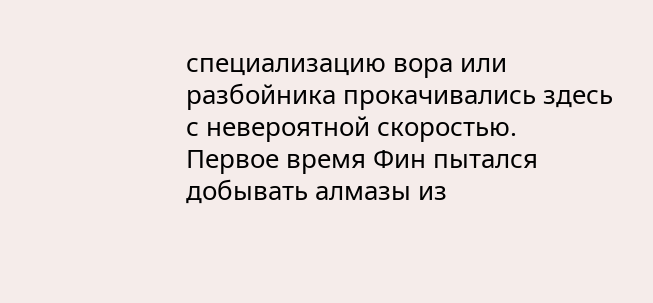специализацию вора или разбойника прокачивались здесь с невероятной скоростью.
Первое время Фин пытался добывать алмазы из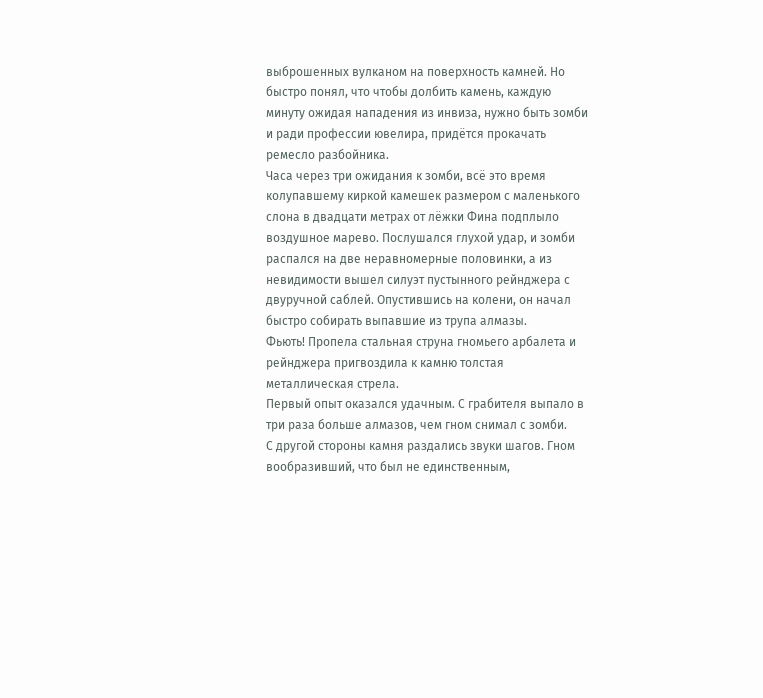выброшенных вулканом на поверхность камней. Но быстро понял, что чтобы долбить камень, каждую минуту ожидая нападения из инвиза, нужно быть зомби и ради профессии ювелира, придётся прокачать ремесло разбойника.
Часа через три ожидания к зомби, всё это время колупавшему киркой камешек размером с маленького слона в двадцати метрах от лёжки Фина подплыло воздушное марево. Послушался глухой удар, и зомби распался на две неравномерные половинки, а из невидимости вышел силуэт пустынного рейнджера с двуручной саблей. Опустившись на колени, он начал быстро собирать выпавшие из трупа алмазы.
Фьють! Пропела стальная струна гномьего арбалета и рейнджера пригвоздила к камню толстая металлическая стрела.
Первый опыт оказался удачным. С грабителя выпало в три раза больше алмазов, чем гном снимал с зомби.
С другой стороны камня раздались звуки шагов. Гном вообразивший, что был не единственным,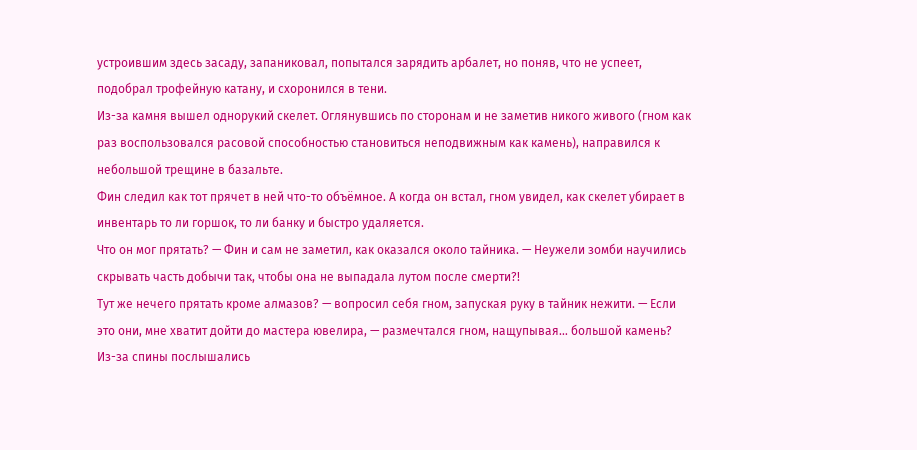устроившим здесь засаду, запаниковал, попытался зарядить арбалет, но поняв, что не успеет, подобрал трофейную катану, и схоронился в тени.
Из-за камня вышел однорукий скелет. Оглянувшись по сторонам и не заметив никого живого (гном как раз воспользовался расовой способностью становиться неподвижным как камень), направился к небольшой трещине в базальте.
Фин следил как тот прячет в ней что-то объёмное. А когда он встал, гном увидел, как скелет убирает в инвентарь то ли горшок, то ли банку и быстро удаляется.
Что он мог прятать? — Фин и сам не заметил, как оказался около тайника. — Неужели зомби научились скрывать часть добычи так, чтобы она не выпадала лутом после смерти?!
Тут же нечего прятать кроме алмазов? — вопросил себя гном, запуская руку в тайник нежити. — Если это они, мне хватит дойти до мастера ювелира, — размечтался гном, нащупывая… большой камень?
Из-за спины послышались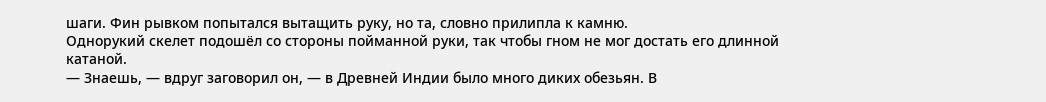шаги. Фин рывком попытался вытащить руку, но та, словно прилипла к камню.
Однорукий скелет подошёл со стороны пойманной руки, так чтобы гном не мог достать его длинной катаной.
— Знаешь, — вдруг заговорил он, — в Древней Индии было много диких обезьян. В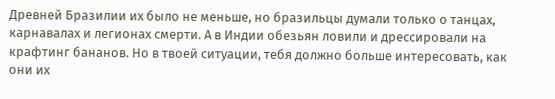Древней Бразилии их было не меньше, но бразильцы думали только о танцах, карнавалах и легионах смерти. А в Индии обезьян ловили и дрессировали на крафтинг бананов. Но в твоей ситуации, тебя должно больше интересовать, как они их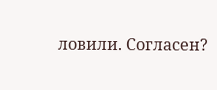ловили. Согласен?